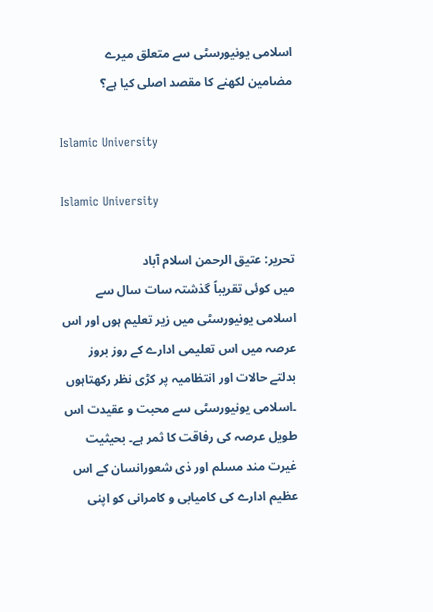اسلامی یونیورسٹی سے متعلق میرے مضامین لکھنے کا مقصد اصلی کیا ہے؟

Islamic University

Islamic University

تحریر: عتیق الرحمن اسلام آباد
میں کوئی تقریباً گذشتہ سات سال سے اسلامی یونیورسٹی میں زیر تعلیم ہوں اور اس عرصہ میں اس تعلیمی ادارے کے روز بروز بدلتے حالات اور انتظامیہ پر کڑی نظر رکھتاہوں ۔اسلامی یونیورسٹی سے محبت و عقیدت اس طویل عرصہ کی رفاقت کا ثمر ہے۔ بحیثیت غیرت مند مسلم اور ذی شعورانسان کے اس عظیم ادارے کی کامیابی و کامرانی کو اپنی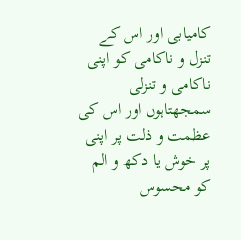کامیابی اور اس کے تنزل و ناکامی کو اپنی ناکامی و تنزلی سمجھتاہوں اور اس کی عظمت و ذلت پر اپنی پر خوش یا دکھ و الم کو محسوس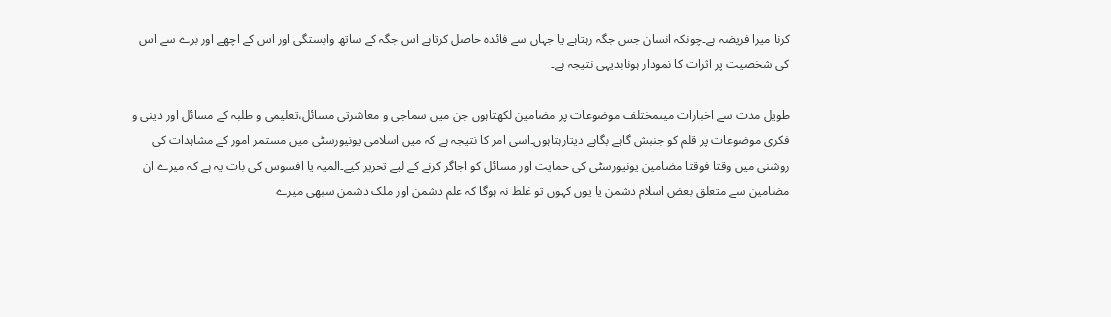کرنا میرا فریضہ ہے۔چونکہ انسان جس جگہ رہتاہے یا جہاں سے فائدہ حاصل کرتاہے اس جگہ کے ساتھ وابستگی اور اس کے اچھے اور برے سے اس کی شخصیت پر اثرات کا نمودار ہونابدیہی نتیجہ ہے۔

طویل مدت سے اخبارات میںمختلف موضوعات پر مضامین لکھتاہوں جن میں سماجی و معاشرتی مسائل،تعلیمی و طلبہ کے مسائل اور دینی و فکری موضوعات پر قلم کو جنبش گاہے بگاہے دیتارہتاہوں۔اسی امر کا نتیجہ ہے کہ میں اسلامی یونیورسٹی میں مستمر امور کے مشاہدات کی روشنی میں وقتا فوقتا مضامین یونیورسٹی کی حمایت اور مسائل کو اجاگر کرنے کے لیے تحریر کیے۔المیہ یا افسوس کی بات یہ ہے کہ میرے ان مضامین سے متعلق بعض اسلام دشمن یا یوں کہوں تو غلط نہ ہوگا کہ علم دشمن اور ملک دشمن سبھی میرے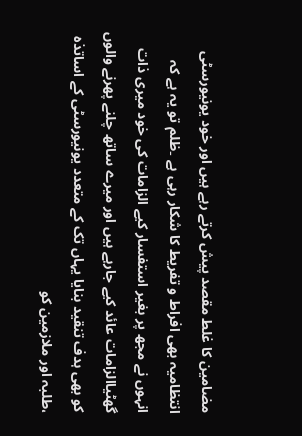مضامین کا غلط مقصد پیش کرتے رہے ہیں اور خود یونیورسٹی انتظامیہ بھی افراط و تفریط کا شکار رہی ہے ۔ظلم تو یہ ہے کہ انہوں نے مجھ پر بغیر استفسار کیے الزامات کی خود میری ذات گھٹیاالزامات عائد کیے جارہے ہیں اور میرے ساتھ چلنے پھرنے والوں کو بھی ہدف تنقید بنایا یہاں تک کے متعدد یونیورسٹی کے اساتذہ ،طلبہ اور ملازمین کو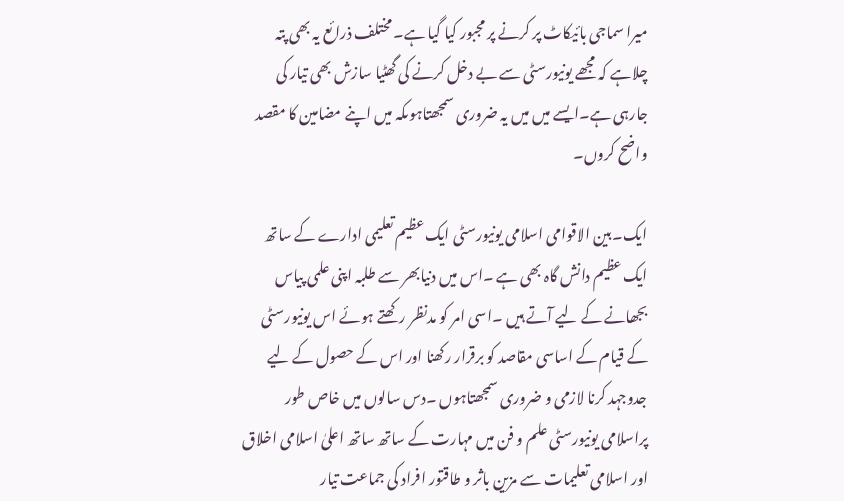میرا سماجی بائیکاٹ پر کرنے پر مجبور کیا گیا ہے۔ مختلف ذرائع یہ بھی پتہ چلاہے کہ مجھے یونیورسٹی سے بے دخل کرنے کی گھٹیا سازش بھی تیار کی جارہی ہے۔ایسے میں میں یہ ضروری سمجھتاہوںکہ میں اپنے مضامین کا مقصد واضح کروں۔

ایک۔بین الاقوامی اسلامی یونیورسٹی ایک عظیم تعلیمی ادارے کے ساتھ ایک عظیم دانش گاہ بھی ہے ۔اس میں دنیابھر سے طلبہ اپنی علمی پیاس بجھانے کے لیے آتے ہیں ۔اسی امر کو مدنظر رکھتے ہوئے اس یونیورسٹی کے قیام کے اساسی مقاصد کو برقرار رکھنا اور اس کے حصول کے لیے جدوجہد کرنا لازمی و ضروری سمجھتاہوں ۔دس سالوں میں خاص طور پراسلامی یونیورسٹی علم و فن میں مہارت کے ساتھ ساتھ اعلیٰ اسلامی اخلاق اور اسلامی تعلیمات سے مزین باثر و طاقتور افراد کی جماعت تیار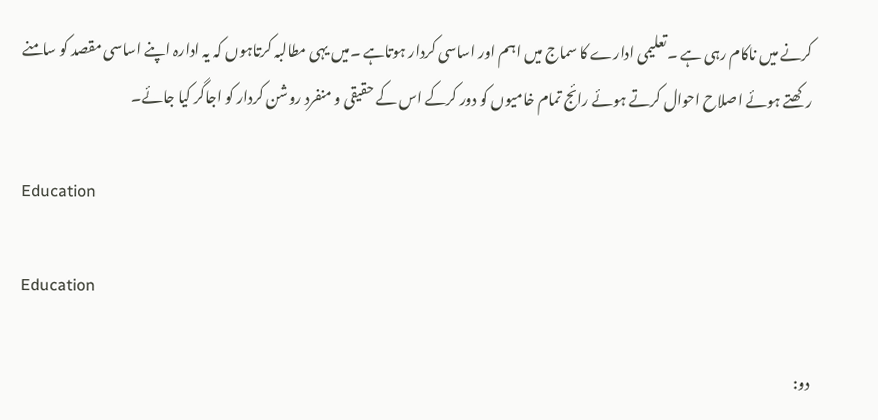کرنے میں ناکام رہی ہے ۔تعلیمی ادارے کا سماج میں اہم اور اساسی کردار ہوتاہے ۔میں یہی مطالبہ کرتاہوں کہ یہ ادارہ اپنے اساسی مقصد کو سامنے رکھتے ہوئے اصلاح احوال کرتے ہوئے رائج تمام خامیوں کو دور کرکے اس کے حقیقی و منفرد روشن کردار کو اجاگر کیا جائے۔

Education

Education

دو: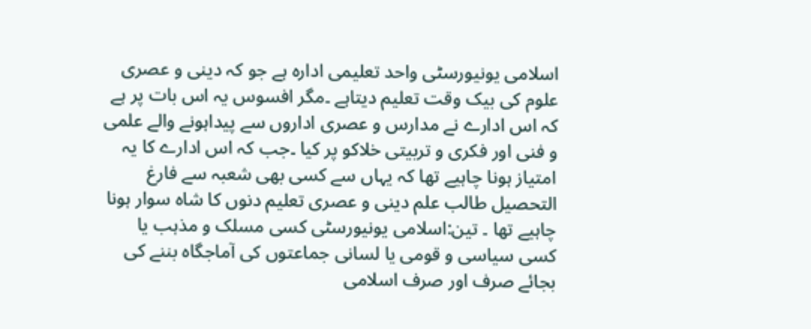اسلامی یونیورسٹی واحد تعلیمی ادارہ ہے جو کہ دینی و عصری علوم کی بیک وقت تعلیم دیتاہے ۔مگر افسوس یہ اس بات پر ہے کہ اس ادارے نے مدارس و عصری اداروں سے پیداہونے والے علمی و فنی اور فکری و تربیتی خلاکو پر کیا ۔جب کہ اس ادارے کا یہ امتیاز ہونا چاہیے تھا کہ یہاں سے کسی بھی شعبہ سے فارغ التحصیل طالب علم دینی و عصری تعلیم دنوں کا شاہ سوار ہونا چاہیے تھا ۔ تین:اسلامی یونیورسٹی کسی مسلک و مذہب یا کسی سیاسی و قومی یا لسانی جماعتوں کی آماجگاہ بننے کی بجائے صرف اور صرف اسلامی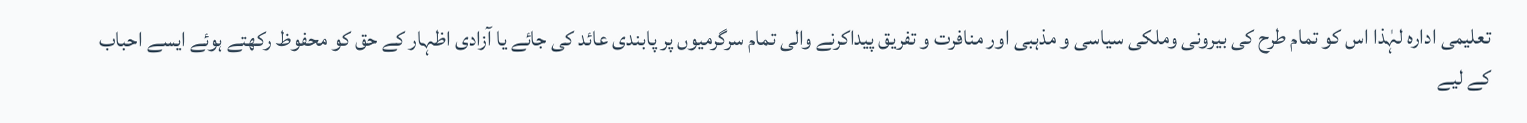تعلیمی ادارہ لہٰذا اس کو تمام طرح کی بیرونی وملکی سیاسی و مذہبی اور منافرت و تفریق پیداکرنے والی تمام سرگرمیوں پر پابندی عائد کی جائے یا آزادی اظہار کے حق کو محفوظ رکھتے ہوئے ایسے احباب کے لیے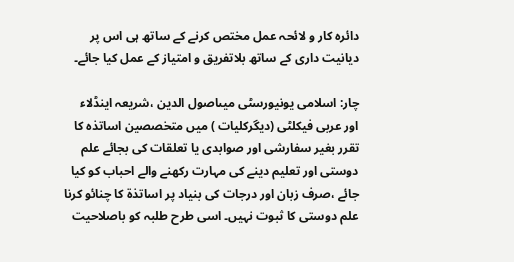دائرہ کار و لائحہ عمل مختص کرنے کے ساتھ ہی اس پر دیانیت داری کے ساتھ بلاتفریق و امتیاز کے عمل کیا جائے۔

چار: اسلامی یونیورسٹی میںاصول الدین ،شریعہ اینڈلاء اور عربی فیکلٹی (دیگرکلیات ) میں متخصصین اساتذہ کا تقرر بغیر سفارشی اور صوابدی یا تعلقات کی بجائے علم دوستی اور تعلیم دینے کی مہارت رکھنے والے احباب کو کیا جائے ،صرف زبان اور درجات کی بنیاد پر اساتذة کا چنائو کرنا علم دوستی کا ثبوت نہیں۔ اسی طرح طلبہ کو باصلاحیت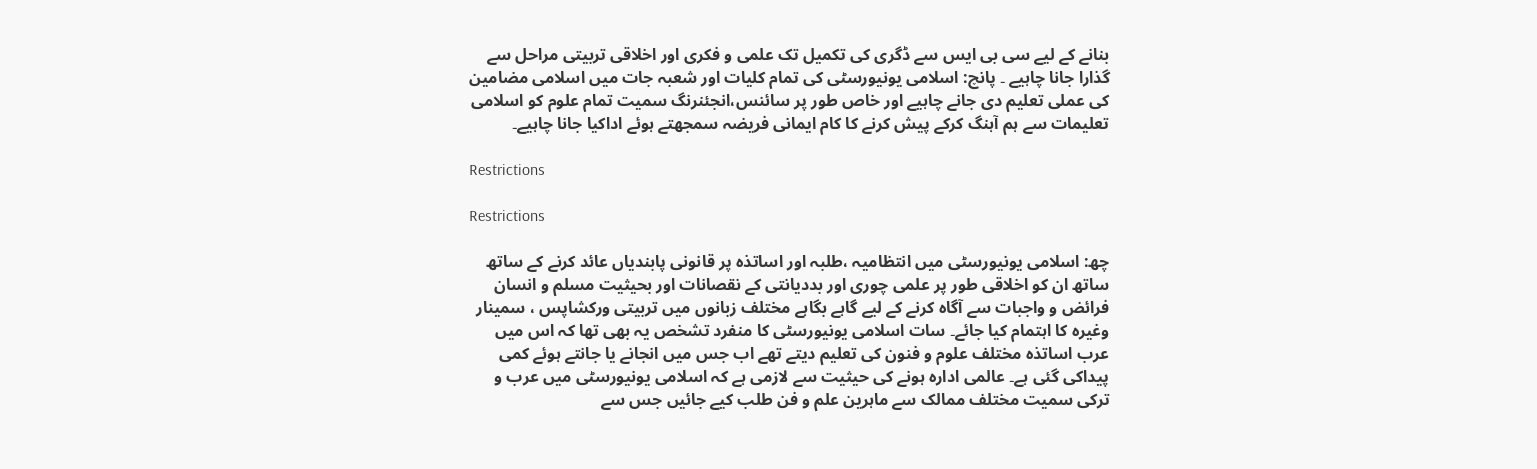بنانے کے لیے سی بی ایس سے ڈگری کی تکمیل تک علمی و فکری اور اخلاقی تربیتی مراحل سے گذارا جانا چاہیے ۔ پانچ: اسلامی یونیورسٹی کی تمام کلیات اور شعبہ جات میں اسلامی مضامین کی عملی تعلیم دی جانے چاہیے اور خاص طور پر سائنس،انجئنرنگ سمیت تمام علوم کو اسلامی تعلیمات سے ہم آہنگ کرکے پیش کرنے کا کام ایمانی فریضہ سمجھتے ہوئے اداکیا جانا چاہیے۔

Restrictions

Restrictions

چھ: اسلامی یونیورسٹی میں انتظامیہ ،طلبہ اور اساتذہ پر قانونی پابندیاں عائد کرنے کے ساتھ ساتھ ان کو اخلاقی طور پر علمی چوری اور بددیانتی کے نقصانات اور بحیثیت مسلم و انسان فرائض و واجبات سے آگاہ کرنے کے لیے گاہے بگاہے مختلف زبانوں میں تربیتی ورکشاپس ، سمینار وغیرہ کا اہتمام کیا جائے۔ سات اسلامی یونیورسٹی کا منفرد تشخص یہ بھی تھا کہ اس میں عرب اساتذہ مختلف علوم و فنون کی تعلیم دیتے تھے اب جس میں انجانے یا جانتے ہوئے کمی پیداکی گئی ہے۔ عالمی ادارہ ہونے کی حیثیت سے لازمی ہے کہ اسلامی یونیورسٹی میں عرب و ترکی سمیت مختلف ممالک سے ماہرین علم و فن طلب کیے جائیں جس سے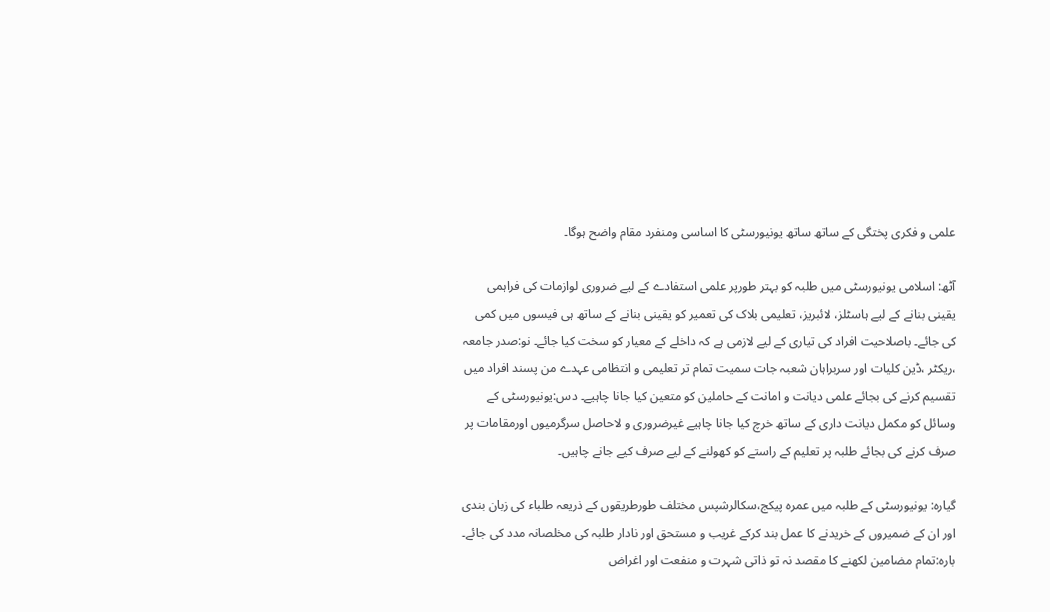علمی و فکری پختگی کے ساتھ ساتھ یونیورسٹی کا اساسی ومنفرد مقام واضح ہوگا۔

آٹھ: اسلامی یونیورسٹی میں طلبہ کو بہتر طورپر علمی استفادے کے لیے ضروری لوازمات کی فراہمی یقینی بنانے کے لیے ہاسٹلز، لائبریز، تعلیمی بلاک کی تعمیر کو یقینی بنانے کے ساتھ ہی فیسوں میں کمی کی جائے۔ باصلاحیت افراد کی تیاری کے لیے لازمی ہے کہ داخلے کے معیار کو سخت کیا جائے۔ نو:صدر جامعہ ،ریکٹر ،ڈین کلیات اور سربراہان شعبہ جات سمیت تمام تر تعلیمی و انتظامی عہدے من پسند افراد میں تقسیم کرنے کی بجائے علمی دیانت و امانت کے حاملین کو متعین کیا جانا چاہیے۔ دس:یونیورسٹی کے وسائل کو مکمل دیانت داری کے ساتھ خرچ کیا جانا چاہیے غیرضروری و لاحاصل سرگرمیوں اورمقامات پر صرف کرنے کی بجائے طلبہ پر تعلیم کے راستے کو کھولنے کے لیے صرف کیے جانے چاہیں۔

گیارہ: یونیورسٹی کے طلبہ میں عمرہ پیکج،سکالرشپس مختلف طورطریقوں کے ذریعہ طلباء کی زبان بندی اور ان کے ضمیروں کے خریدنے کا عمل بند کرکے غریب و مستحق اور نادار طلبہ کی مخلصانہ مدد کی جائے۔
بارہ:تمام مضامین لکھنے کا مقصد نہ تو ذاتی شہرت و منفعت اور اغراض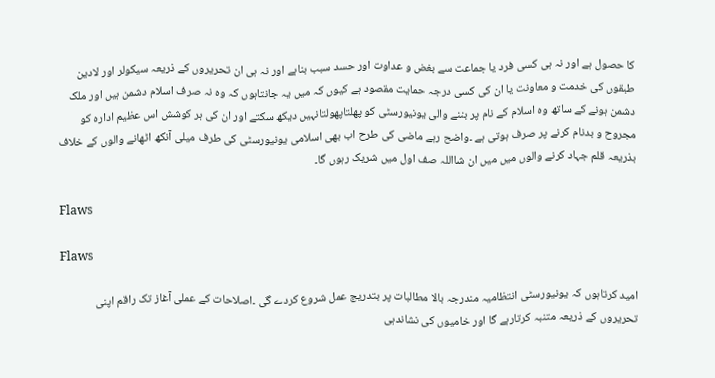کا حصول ہے اور نہ ہی کسی فرد یا جماعت سے بغض و عداوت اور حسد سبب بناہے اور نہ ہی ان تحریروں کے ذریعہ سیکولر اور لادین طبقوں کی خدمت و معاونت یا ان کی کسی درجہ حمایت مقصود ہے کیوں کہ میں یہ جانتاہوں کہ وہ نہ صرف اسلام دشمن ہیں اور ملک دشمن ہونے کے ساتھ وہ اسلام کے نام پر بننے والی یونیورسٹی کو پھلتاپھولتانہیں دیکھ سکتے اور ان کی ہر کوشش اس عظیم ادارہ کو مجروح و بدنام کرنے پر صرف ہوتی ہے ۔واضح رہے ماضی کی طرح اب بھی اسلامی یونیورسٹی کی طرف میلی آنکھ اٹھانے والوں کے خلاف بذریعہ قلم جہاد کرنے والوں میں میں ان شااللہ صف اول میں شریک رہوں گا۔

Flaws

Flaws

امید کرتاہوں کہ یونیورسٹی انتظامیہ مندرجہ بالا مطالبات پر بتدریج عمل شروع کردے گی ۔اصلاحات کے عملی آغاز تک راقم اپنی تحریروں کے ذریعہ متنبہ کرتارہے گا اور خامیوں کی نشاندہی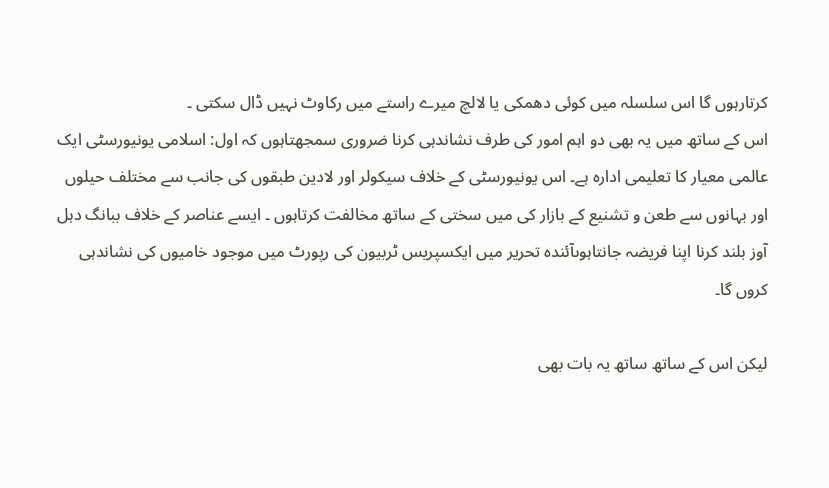کرتارہوں گا اس سلسلہ میں کوئی دھمکی یا لالچ میرے راستے میں رکاوٹ نہیں ڈال سکتی ۔
اس کے ساتھ میں یہ بھی دو اہم امور کی طرف نشاندہی کرنا ضروری سمجھتاہوں کہ اول: اسلامی یونیورسٹی ایک عالمی معیار کا تعلیمی ادارہ ہے۔ اس یونیورسٹی کے خلاف سیکولر اور لادین طبقوں کی جانب سے مختلف حیلوں اور بہانوں سے طعن و تشنیع کے بازار کی میں سختی کے ساتھ مخالفت کرتاہوں ۔ ایسے عناصر کے خلاف ببانگ دہل آوز بلند کرنا اپنا فریضہ جانتاہوںآئندہ تحریر میں ایکسپریس ٹربیون کی رپورٹ میں موجود خامیوں کی نشاندہی کروں گا۔

لیکن اس کے ساتھ ساتھ یہ بات بھی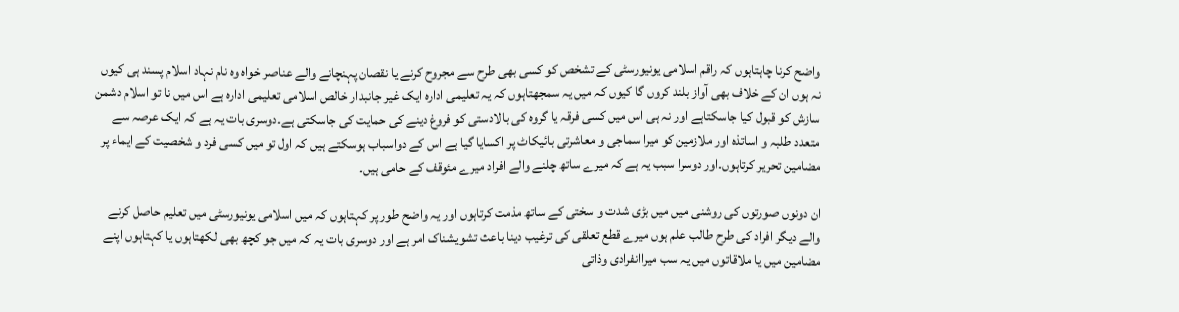واضح کرنا چاہتاہوں کہ راقم اسلامی یونیورسٹی کے تشخص کو کسی بھی طرح سے مجروح کرنے یا نقصان پہنچانے والے عناصر خواہ وہ نام نہاد اسلام پسند ہی کیوں نہ ہوں ان کے خلاف بھی آواز بلند کروں گا کیوں کہ میں یہ سمجھتاہوں کہ یہ تعلیمی ادارہ ایک غیر جانبدار خالص اسلامی تعلیمی ادارہ ہے اس میں نا تو اسلام دشمن سازش کو قبول کیا جاسکتاہے اور نہ ہی اس میں کسی فرقہ یا گروہ کی بالادستی کو فروغ دینے کی حمایت کی جاسکتی ہے۔دوسری بات یہ ہے کہ ایک عرصہ سے متعدد طلبہ و اساتذہ اور ملازمین کو میرا سماجی و معاشرتی بائیکاٹ پر اکسایا گیا ہے اس کے دواسباب ہوسکتے ہیں کہ اول تو میں کسی فرد و شخصیت کے ایماء پر مضامین تحریر کرتاہوں۔اور دوسرا سبب یہ ہے کہ میرے ساتھ چلنے والے افراد میرے مئوقف کے حامی ہیں۔

ان دونوں صورتوں کی روشنی میں میں بڑی شدت و سختی کے ساتھ مذمت کرتاہوں اور یہ واضح طور پر کہتاہوں کہ میں اسلامی یونیورسٹی میں تعلیم حاصل کرنے والے دیگر افراد کی طرح طالب علم ہوں میرے قطع تعلقی کی ترغیب دینا باعث تشویشناک امر ہے اور دوسری بات یہ کہ میں جو کچھ بھی لکھتاہوں یا کہتاہوں اپنے مضامین میں یا ملاقاتوں میں یہ سب میراانفرادی وذاتی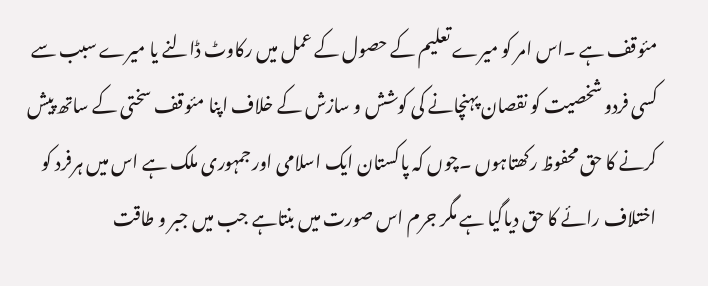مئوقف ہے ۔اس امر کو میرے تعلیم کے حصول کے عمل میں رکاوٹ ڈالنے یا میرے سبب سے کسی فردو شخصیت کو نقصان پہنچانے کی کوشش و سازش کے خلاف اپنا مئوقف سختی کے ساتھ پیش کرنے کا حق محفوظ رکھتاہوں ۔چوں کہ پاکستان ایک اسلامی اور جمہوری ملک ہے اس میں ہرفرد کو اختلاف رائے کا حق دیاگیا ہے مگر جرم اس صورت میں بنتاہے جب میں جبر و طاقت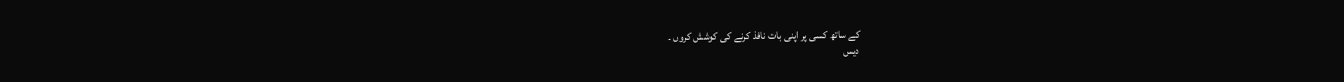کے ساتھ کسی پر اپنی بات نافذ کرنے کی کوشش کروں ۔
دیس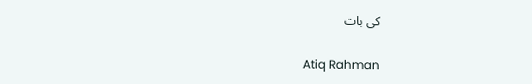کی بات

Atiq Rahman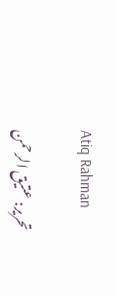Atiq Rahman

تحریر: عتیق الرحمن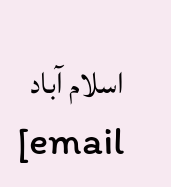اسلام آباد
[email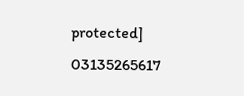protected]
03135265617